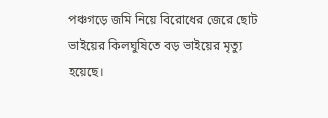পঞ্চগড়ে জমি নিয়ে বিরোধের জেরে ছোট ভাইয়ের কিলঘুষিতে বড় ভাইয়ের মৃত্যু হয়েছে।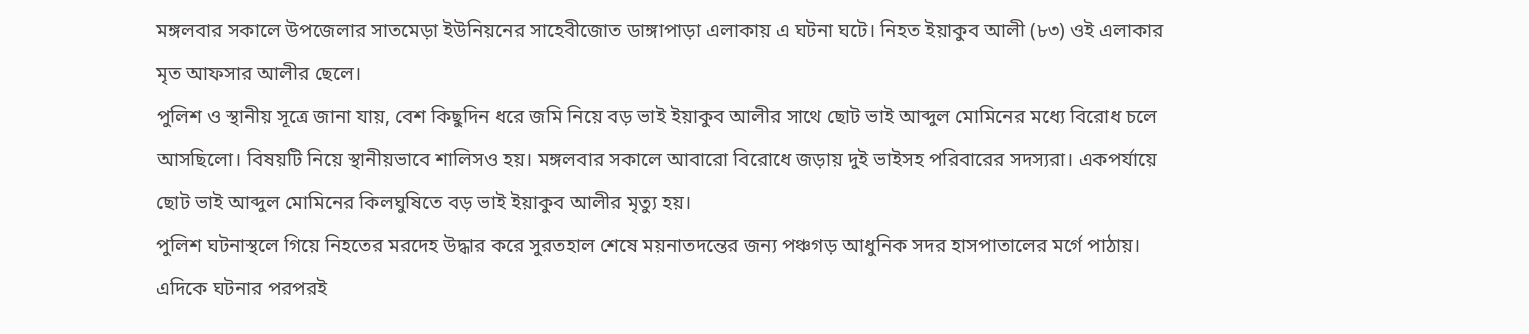মঙ্গলবার সকালে উপজেলার সাতমেড়া ইউনিয়নের সাহেবীজোত ডাঙ্গাপাড়া এলাকায় এ ঘটনা ঘটে। নিহত ইয়াকুব আলী (৮৩) ওই এলাকার মৃত আফসার আলীর ছেলে।
পুলিশ ও স্থানীয় সূত্রে জানা যায়, বেশ কিছুদিন ধরে জমি নিয়ে বড় ভাই ইয়াকুব আলীর সাথে ছোট ভাই আব্দুল মোমিনের মধ্যে বিরোধ চলে আসছিলো। বিষয়টি নিয়ে স্থানীয়ভাবে শালিসও হয়। মঙ্গলবার সকালে আবারো বিরোধে জড়ায় দুই ভাইসহ পরিবারের সদস্যরা। একপর্যায়ে ছোট ভাই আব্দুল মোমিনের কিলঘুষিতে বড় ভাই ইয়াকুব আলীর মৃত্যু হয়।
পুলিশ ঘটনাস্থলে গিয়ে নিহতের মরদেহ উদ্ধার করে সুরতহাল শেষে ময়নাতদন্তের জন্য পঞ্চগড় আধুনিক সদর হাসপাতালের মর্গে পাঠায়। এদিকে ঘটনার পরপরই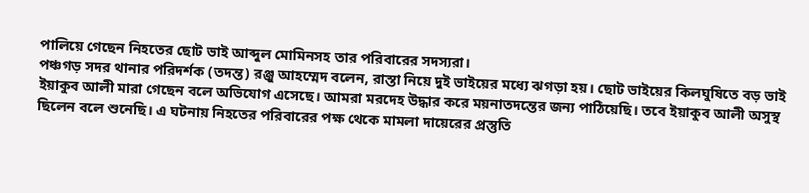পালিয়ে গেছেন নিহতের ছোট ভাই আব্দুল মোমিনসহ তার পরিবারের সদস্যরা।
পঞ্চগড় সদর থানার পরিদর্শক (তদন্ত) রঞ্জু আহম্মেদ বলেন, রাস্তা নিয়ে দুই ভাইয়ের মধ্যে ঝগড়া হয়। ছোট ভাইয়ের কিলঘুষিতে বড় ভাই ইয়াকুব আলী মারা গেছেন বলে অভিযোগ এসেছে। আমরা মরদেহ উদ্ধার করে ময়নাতদন্তের জন্য পাঠিয়েছি। তবে ইয়াকুব আলী অসুস্থ ছিলেন বলে শুনেছি। এ ঘটনায় নিহতের পরিবারের পক্ষ থেকে মামলা দায়েরের প্রস্তুতি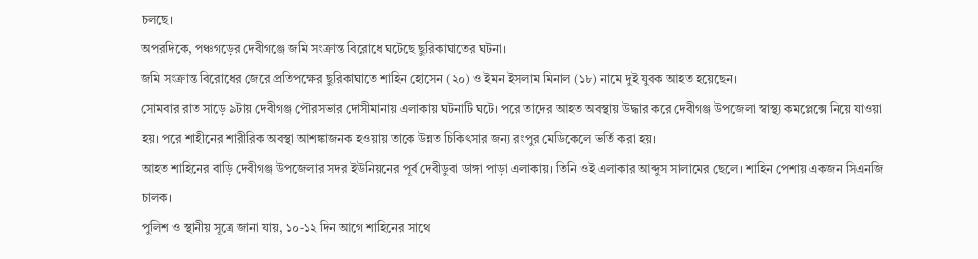চলছে।
অপরদিকে, পঞ্চগড়ের দেবীগঞ্জে জমি সংক্রান্ত বিরোধে ঘটেছে ছুরিকাঘাতের ঘটনা।
জমি সংক্রান্ত বিরোধের জেরে প্রতিপক্ষের ছুরিকাঘাতে শাহিন হোসেন (২০) ও ইমন ইসলাম মিনাল (১৮) নামে দুই যুবক আহত হয়েছেন।
সোমবার রাত সাড়ে ৯টায় দেবীগঞ্জ পৌরসভার দোসীমানায় এলাকায় ঘটনাটি ঘটে। পরে তাদের আহত অবস্থায় উদ্ধার করে দেবীগঞ্জ উপজেলা স্বাস্থ্য কমপ্লেক্সে নিয়ে যাওয়া হয়। পরে শাহীনের শারীরিক অবস্থা আশঙ্কাজনক হওয়ায় তাকে উন্নত চিকিৎসার জন্য রংপুর মেডিকেলে ভর্তি করা হয়।
আহত শাহিনের বাড়ি দেবীগঞ্জ উপজেলার সদর ইউনিয়নের পূর্ব দেবীডুবা ডাঙ্গা পাড়া এলাকায়। তিনি ওই এলাকার আব্দুস সালামের ছেলে। শাহিন পেশায় একজন সিএনজি চালক।
পুলিশ ও স্থানীয় সূত্রে জানা যায়, ১০-১২ দিন আগে শাহিনের সাথে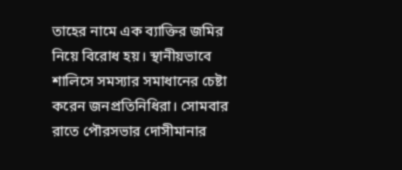তাহের নামে এক ব্যাক্তির জমির নিয়ে বিরোধ হয়। স্থানীয়ভাবে শালিসে সমস্যার সমাধানের চেষ্টা করেন জনপ্রতিনিধিরা। সোমবার রাতে পৌরসভার দোসীমানার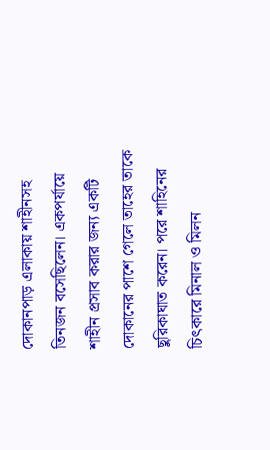দোকানপাড় এলাকায় শাহীনসহ তিনজন বসেছিলেন। একপর্যায়ে শাহীন প্রসাব করার জন্য একটি দোকানের পাশে গেলে তাহের তাকে ছুরিকাঘাত করেন। পরে শাহিনের চিৎকারে মিনাল ও মিলন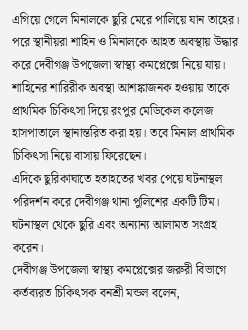এগিয়ে গেলে মিনালকে ছুরি মেরে পালিয়ে যান তাহের।
পরে স্থানীয়রা শাহিন ও মিনালকে আহত অবস্থায় উদ্ধার করে দেবীগঞ্জ উপজেলা স্বাস্থ্য কমপ্লেক্সে নিয়ে যায়। শাহিনের শারিরীক অবস্থা আশঙ্কাজনক হওয়ায় তাকে প্রাথমিক চিকিৎসা দিয়ে রংপুর মেডিকেল কলেজ হাসপাতালে স্থানান্তরিত করা হয়। তবে মিনাল প্রাথমিক চিকিৎসা নিয়ে বাসায় ফিরেছেন।
এদিকে ছুরিকাঘাতে হতাহতের খবর পেয়ে ঘটনাস্থল পরিদর্শন করে দেবীগঞ্জ থানা পুলিশের একটি টিম। ঘটনাস্থল থেকে ছুরি এবং অন্যান্য আলামত সংগ্রহ করেন।
দেবীগঞ্জ উপজেলা স্বাস্থ্য কমপ্লেক্সের জরুরী বিভাগে কর্তব্যরত চিকিৎসক বনশ্রী মন্ডল বলেন,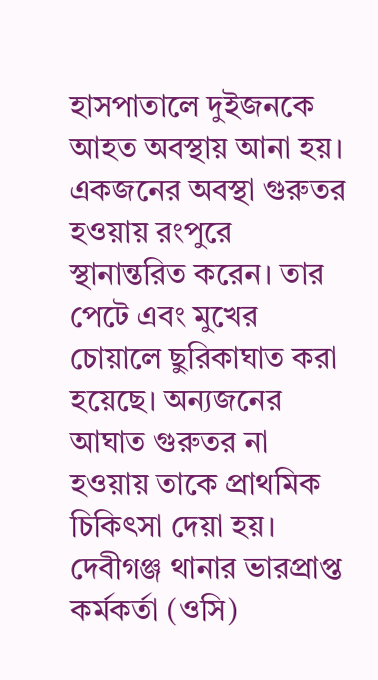হাসপাতালে দুইজনকে আহত অবস্থায় আনা হয়। একজনের অবস্থা গুরুতর হওয়ায় রংপুরে স্থানান্তরিত করেন। তার পেটে এবং মুখের চোয়ালে ছুরিকাঘাত করা হয়েছে। অন্যজনের আঘাত গুরুতর না হওয়ায় তাকে প্রাথমিক চিকিৎসা দেয়া হয়।
দেবীগঞ্জ থানার ভারপ্রাপ্ত কর্মকর্তা (ওসি)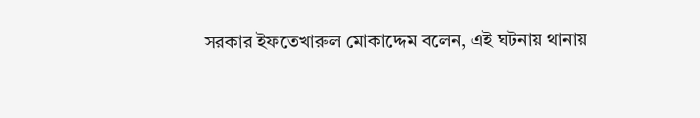সরকার ইফতেখারুল মোকাদ্দেম বলেন, এই ঘটনায় থানায়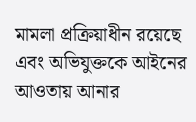মামলা প্রক্রিয়াধীন রয়েছে এবং অভিযুক্তকে আইনের আওতায় আনার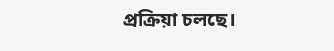প্রক্রিয়া চলছে।